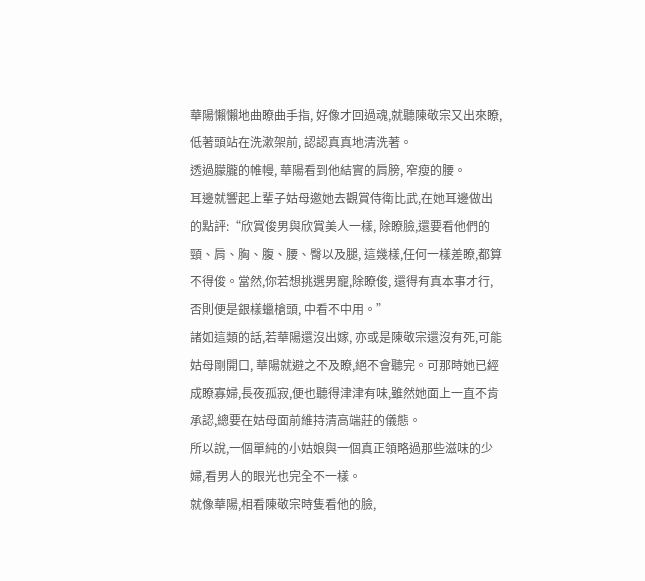華陽懶懶地曲瞭曲手指, 好像才回過魂,就聽陳敬宗又出來瞭, 低著頭站在洗漱架前, 認認真真地清洗著。
透過朦朧的帷幔, 華陽看到他結實的肩膀, 窄瘦的腰。
耳邊就響起上輩子姑母邀她去觀賞侍衛比武,在她耳邊做出的點評:“欣賞俊男與欣賞美人一樣, 除瞭臉,還要看他們的頸、肩、胸、腹、腰、臀以及腿, 這幾樣,任何一樣差瞭,都算不得俊。當然,你若想挑選男寵,除瞭俊, 還得有真本事才行,否則便是銀樣蠟槍頭, 中看不中用。”
諸如這類的話,若華陽還沒出嫁, 亦或是陳敬宗還沒有死,可能姑母剛開口, 華陽就避之不及瞭,絕不會聽完。可那時她已經成瞭寡婦,長夜孤寂,便也聽得津津有味,雖然她面上一直不肯承認,總要在姑母面前維持清高端莊的儀態。
所以說,一個單純的小姑娘與一個真正領略過那些滋味的少婦,看男人的眼光也完全不一樣。
就像華陽,相看陳敬宗時隻看他的臉,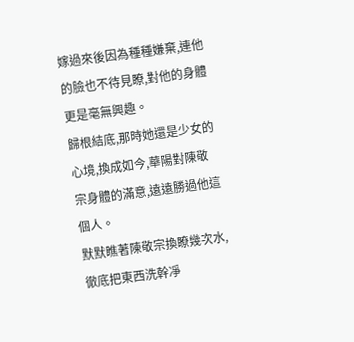嫁過來後因為種種嫌棄,連他的臉也不待見瞭,對他的身體更是毫無興趣。
歸根結底,那時她還是少女的心境,換成如今,華陽對陳敬宗身體的滿意,遠遠勝過他這個人。
默默瞧著陳敬宗換瞭幾次水,徹底把東西洗幹凈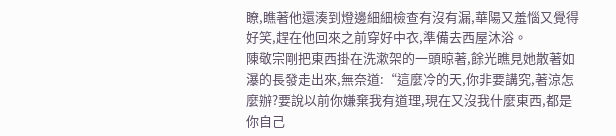瞭,瞧著他還湊到燈邊細細檢查有沒有漏,華陽又羞惱又覺得好笑,趕在他回來之前穿好中衣,準備去西屋沐浴。
陳敬宗剛把東西掛在洗漱架的一頭晾著,餘光瞧見她散著如瀑的長發走出來,無奈道:“這麼冷的天,你非要講究,著涼怎麼辦?要說以前你嫌棄我有道理,現在又沒我什麼東西,都是你自己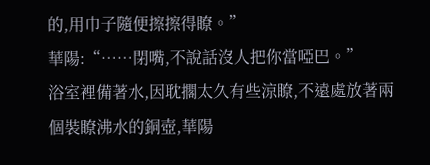的,用巾子隨便擦擦得瞭。”
華陽:“……閉嘴,不說話沒人把你當啞巴。”
浴室裡備著水,因耽擱太久有些涼瞭,不遠處放著兩個裝瞭沸水的銅壺,華陽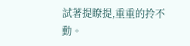試著提瞭提,重重的拎不動。